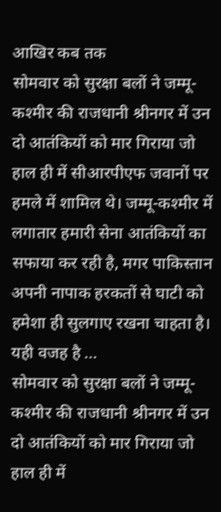आखिर कब तक
सोमवार को सुरक्षा बलों ने जम्मू-कश्मीर की राजधानी श्रीनगर में उन दो आतंकियों को मार गिराया जो हाल ही में सीआरपीएफ जवानों पर हमले में शामिल थे। जम्मू-कश्मीर में लगातार हमारी सेना आतंकियों का सफाया कर रही है, मगर पाकिस्तान अपनी नापाक हरकतों से घाटी को हमेशा ही सुलगाए रखना चाहता है। यही वजह है …
सोमवार को सुरक्षा बलों ने जम्मू-कश्मीर की राजधानी श्रीनगर में उन दो आतंकियों को मार गिराया जो हाल ही में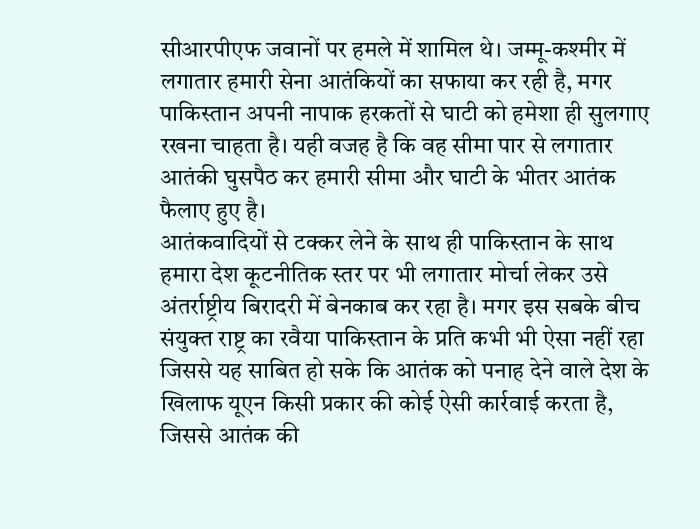सीआरपीएफ जवानों पर हमले में शामिल थे। जम्मू-कश्मीर में लगातार हमारी सेना आतंकियों का सफाया कर रही है, मगर पाकिस्तान अपनी नापाक हरकतों से घाटी को हमेशा ही सुलगाए रखना चाहता है। यही वजह है कि वह सीमा पार से लगातार आतंकी घुसपैठ कर हमारी सीमा और घाटी के भीतर आतंक फैलाए हुए है।
आतंकवादियों से टक्कर लेने के साथ ही पाकिस्तान के साथ हमारा देश कूटनीतिक स्तर पर भी लगातार मोर्चा लेकर उसे अंतर्राष्ट्रीय बिरादरी में बेनकाब कर रहा है। मगर इस सबके बीच संयुक्त राष्ट्र का रवैया पाकिस्तान के प्रति कभी भी ऐसा नहीं रहा जिससे यह साबित हो सके कि आतंक को पनाह देने वाले देश के खिलाफ यूएन किसी प्रकार की कोई ऐसी कार्रवाई करता है, जिससे आतंक की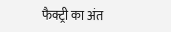फैक्ट्री का अंत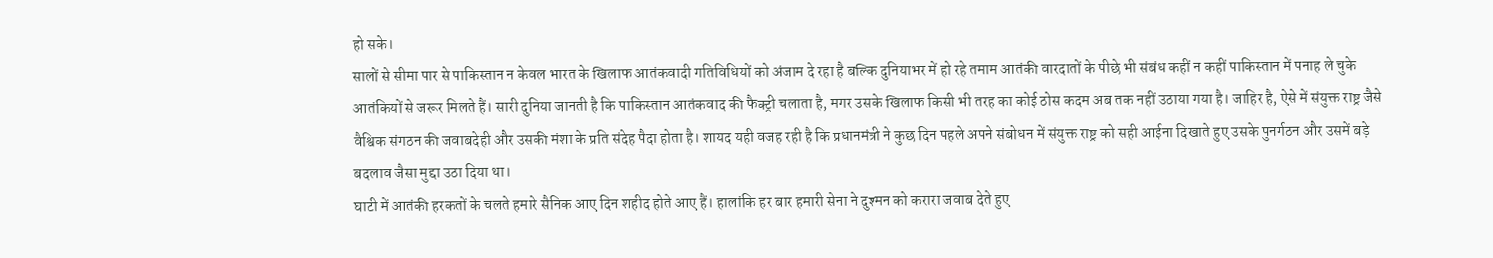हो सके।
सालों से सीमा पार से पाकिस्तान न केवल भारत के खिलाफ आतंकवादी गतिविधियों को अंजाम दे रहा है बल्कि दुनियाभर में हो रहे तमाम आतंकी वारदातों के पीछे भी संबंध कहीं न कहीं पाकिस्तान में पनाह ले चुके आतंकियों से जरूर मिलते हैं। सारी दुनिया जानती है कि पाकिस्तान आतंकवाद की फैक्ट्री चलाता है, मगर उसके खिलाफ किसी भी तरह का कोई ठोस कदम अब तक नहीं उठाया गया है। जाहिर है, ऐसे में संयुक्त राष्ट्र जैसे वैश्विक संगठन की जवाबदेही और उसकी मंशा के प्रति संदेह पैदा होता है। शायद यही वजह रही है कि प्रधानमंत्री ने कुछ दिन पहले अपने संबोधन में संयुक्त राष्ट्र को सही आईना दिखाते हुए उसके पुनर्गठन और उसमें बड़े बदलाव जैसा मुद्दा उठा दिया था।
घाटी में आतंकी हरकतों के चलते हमारे सैनिक आए दिन शहीद होते आए हैं। हालांकि हर बार हमारी सेना ने दुश्मन को करारा जवाब देते हुए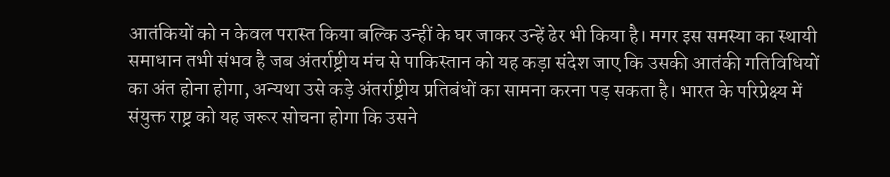आतंकियों को न केवल परास्त किया बल्कि उन्हीं के घर जाकर उन्हें ढेर भी किया है। मगर इस समस्या का स्थायी समाधान तभी संभव है जब अंतर्राष्ट्रीय मंच से पाकिस्तान को यह कड़ा संदेश जाए कि उसकी आतंकी गतिविधियों का अंत होना होगा, अन्यथा उसे कड़े अंतर्राष्ट्रीय प्रतिबंधों का सामना करना पड़ सकता है। भारत के परिप्रेक्ष्य में संयुक्त राष्ट्र को यह जरूर सोचना होगा कि उसने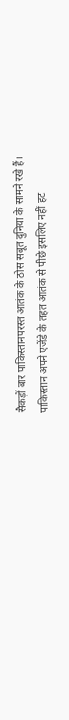सैकड़ों बार पाकिस्तानपरस्त आतंक के ठोस सबूत दुनिया के सामने रखे हैं।
पाकिस्तान अपने एजेंडे के तहत आतंक से पीछे इसलिए नहीं हट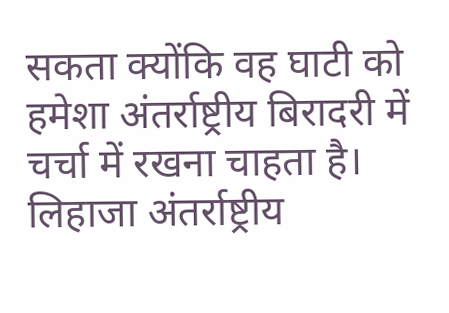सकता क्योंकि वह घाटी को हमेशा अंतर्राष्ट्रीय बिरादरी में चर्चा में रखना चाहता है। लिहाजा अंतर्राष्ट्रीय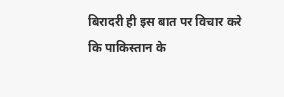बिरादरी ही इस बात पर विचार करे कि पाकिस्तान के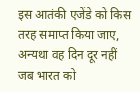इस आतंकी एजेंडे को किस तरह समाप्त किया जाए, अन्यथा वह दिन दूर नहीं जब भारत को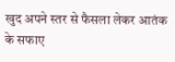खुद अपने स्तर से फैसला लेकर आतंक के सफाए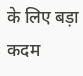के लिए बड़ा कदम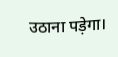उठाना पड़ेगा।